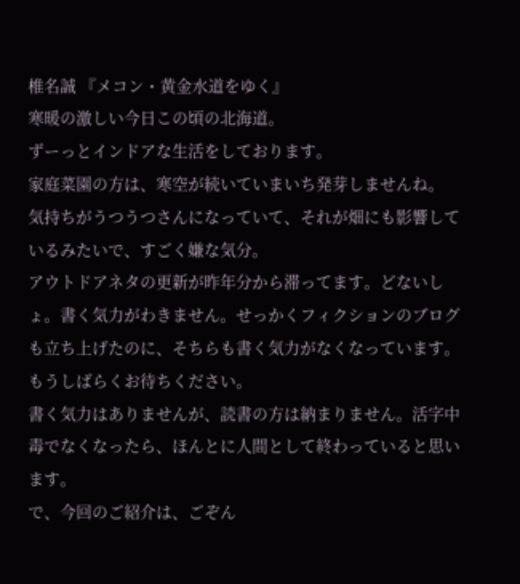椎名誠 『メコン・黄金水道をゆく』
寒暖の激しい今日この頃の北海道。
ずーっとインドアな生活をしております。
家庭菜園の方は、寒空が続いていまいち発芽しませんね。
気持ちがうつうつさんになっていて、それが畑にも影響しているみたいで、すごく嫌な気分。
アウトドアネタの更新が昨年分から滞ってます。どないしょ。書く気力がわきません。せっかくフィクションのブログも立ち上げたのに、そちらも書く気力がなくなっています。もうしばらくお待ちください。
書く気力はありませんが、読書の方は納まりません。活字中毒でなくなったら、ほんとに人間として終わっていると思います。
で、今回のご紹介は、ごぞん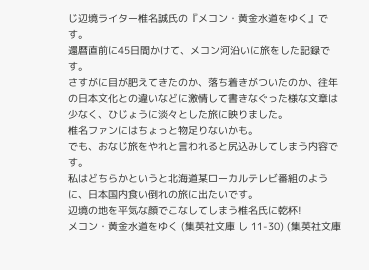じ辺境ライター椎名誠氏の『メコン・黄金水道をゆく』です。
還暦直前に45日間かけて、メコン河沿いに旅をした記録です。
さすがに目が肥えてきたのか、落ち着きがついたのか、往年の日本文化との違いなどに激情して書きなぐった様な文章は少なく、ひじょうに淡々とした旅に映りました。
椎名ファンにはちょっと物足りないかも。
でも、おなじ旅をやれと言われると尻込みしてしまう内容です。
私はどちらかというと北海道某ローカルテレビ番組のように、日本国内食い倒れの旅に出たいです。
辺境の地を平気な顔でこなしてしまう椎名氏に乾杯!
メコン・黄金水道をゆく (集英社文庫 し 11-30) (集英社文庫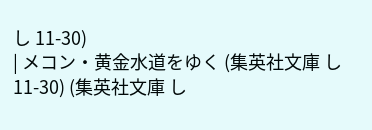し 11-30)
| メコン・黄金水道をゆく (集英社文庫 し 11-30) (集英社文庫 し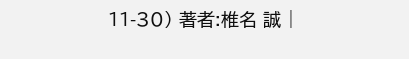11-30) 著者:椎名 誠 |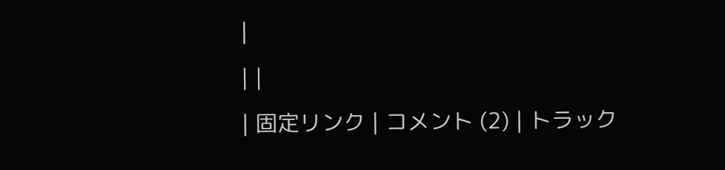|
| |
| 固定リンク | コメント (2) | トラック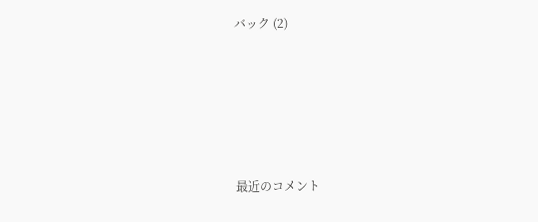バック (2)








最近のコメント